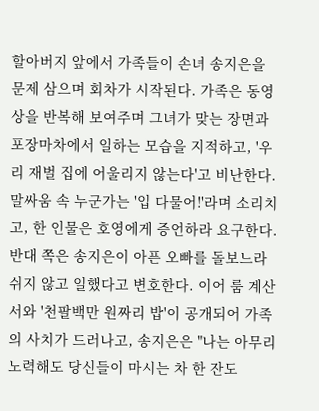할아버지 앞에서 가족들이 손녀 송지은을 문제 삼으며 회차가 시작된다. 가족은 동영상을 반복해 보여주며 그녀가 맞는 장면과 포장마차에서 일하는 모습을 지적하고, '우리 재벌 집에 어울리지 않는다'고 비난한다. 말싸움 속 누군가는 '입 다물어!'라며 소리치고, 한 인물은 호영에게 증언하라 요구한다. 반대 쪽은 송지은이 아픈 오빠를 돌보느라 쉬지 않고 일했다고 변호한다. 이어 룸 계산서와 '천팔백만 원짜리 밥'이 공개되어 가족의 사치가 드러나고, 송지은은 "나는 아무리 노력해도 당신들이 마시는 차 한 잔도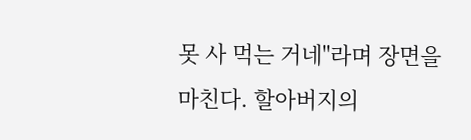못 사 먹는 거네"라며 장면을 마친다. 할아버지의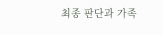최종 판단과 가족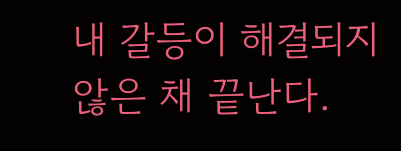내 갈등이 해결되지 않은 채 끝난다.